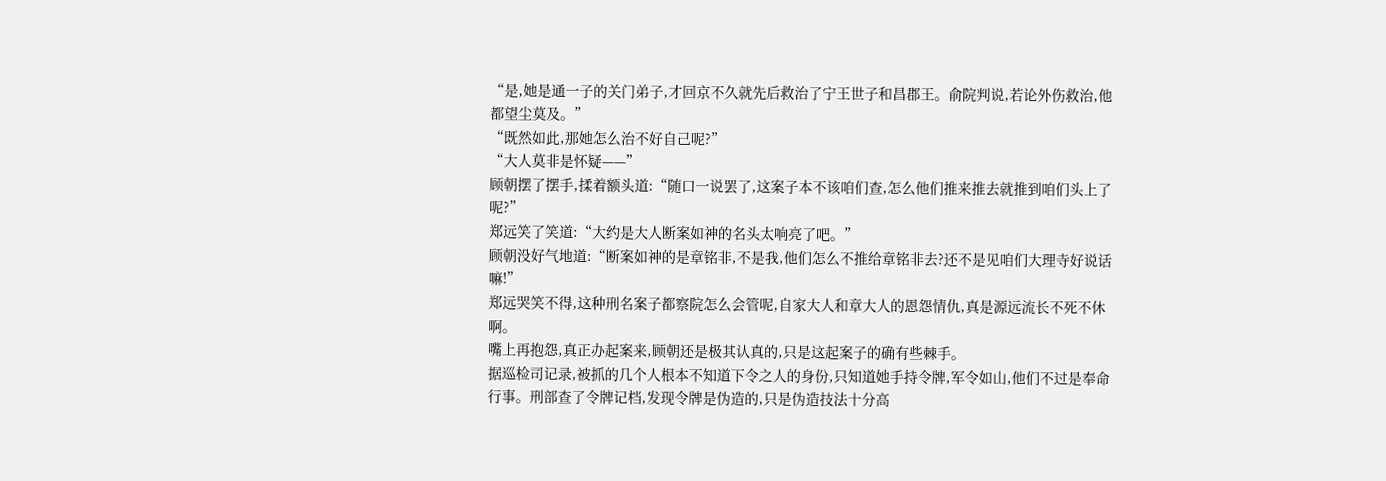“是,她是通一子的关门弟子,才回京不久就先后救治了宁王世子和昌郡王。俞院判说,若论外伤救治,他都望尘莫及。”
“既然如此,那她怎么治不好自己呢?”
“大人莫非是怀疑——”
顾朝摆了摆手,揉着额头道:“随口一说罢了,这案子本不该咱们查,怎么他们推来推去就推到咱们头上了呢?”
郑远笑了笑道:“大约是大人断案如神的名头太响亮了吧。”
顾朝没好气地道:“断案如神的是章铭非,不是我,他们怎么不推给章铭非去?还不是见咱们大理寺好说话嘛!”
郑远哭笑不得,这种刑名案子都察院怎么会管呢,自家大人和章大人的恩怨情仇,真是源远流长不死不休啊。
嘴上再抱怨,真正办起案来,顾朝还是极其认真的,只是这起案子的确有些棘手。
据巡检司记录,被抓的几个人根本不知道下令之人的身份,只知道她手持令牌,军令如山,他们不过是奉命行事。刑部查了令牌记档,发现令牌是伪造的,只是伪造技法十分高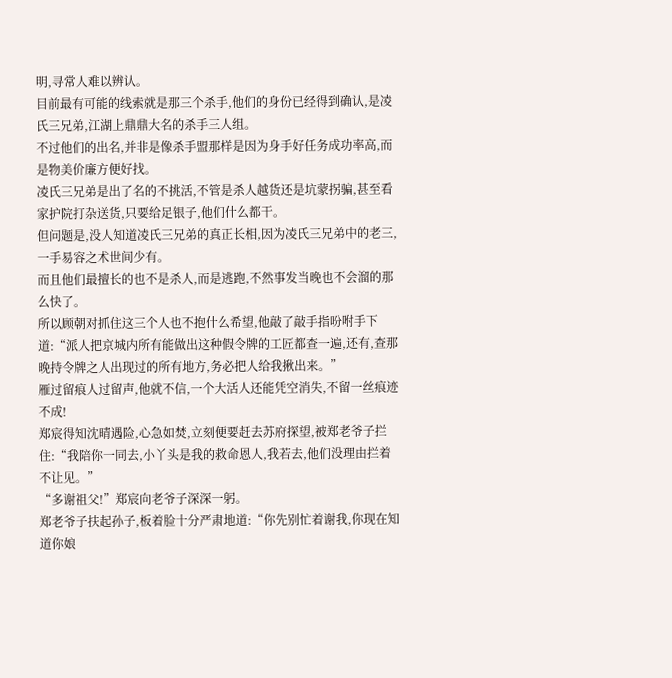明,寻常人难以辨认。
目前最有可能的线索就是那三个杀手,他们的身份已经得到确认,是凌氏三兄弟,江湖上鼎鼎大名的杀手三人组。
不过他们的出名,并非是像杀手盟那样是因为身手好任务成功率高,而是物美价廉方便好找。
凌氏三兄弟是出了名的不挑活,不管是杀人越货还是坑蒙拐骗,甚至看家护院打杂送货,只要给足银子,他们什么都干。
但问题是,没人知道凌氏三兄弟的真正长相,因为凌氏三兄弟中的老三,一手易容之术世间少有。
而且他们最擅长的也不是杀人,而是逃跑,不然事发当晚也不会溜的那么快了。
所以顾朝对抓住这三个人也不抱什么希望,他敲了敲手指吩咐手下道:“派人把京城内所有能做出这种假令牌的工匠都查一遍,还有,查那晚持令牌之人出现过的所有地方,务必把人给我揪出来。”
雁过留痕人过留声,他就不信,一个大活人还能凭空消失,不留一丝痕迹不成!
郑宸得知沈晴遇险,心急如焚,立刻便要赶去苏府探望,被郑老爷子拦住:“我陪你一同去,小丫头是我的救命恩人,我若去,他们没理由拦着不让见。”
“多谢祖父!”郑宸向老爷子深深一躬。
郑老爷子扶起孙子,板着脸十分严肃地道:“你先别忙着谢我,你现在知道你娘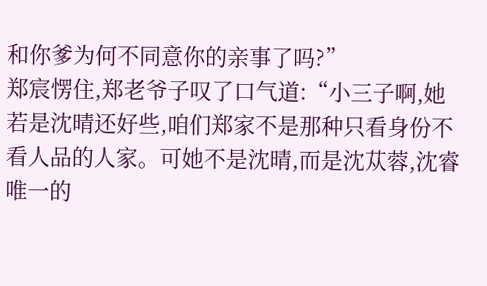和你爹为何不同意你的亲事了吗?”
郑宸愣住,郑老爷子叹了口气道:“小三子啊,她若是沈晴还好些,咱们郑家不是那种只看身份不看人品的人家。可她不是沈晴,而是沈苁蓉,沈睿唯一的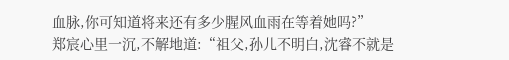血脉,你可知道将来还有多少腥风血雨在等着她吗?”
郑宸心里一沉,不解地道:“祖父,孙儿不明白,沈睿不就是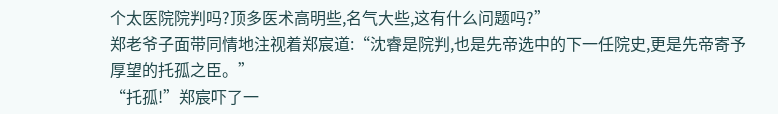个太医院院判吗?顶多医术高明些,名气大些,这有什么问题吗?”
郑老爷子面带同情地注视着郑宸道:“沈睿是院判,也是先帝选中的下一任院史,更是先帝寄予厚望的托孤之臣。”
“托孤!”郑宸吓了一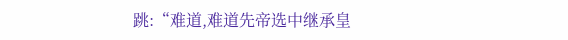跳:“难道,难道先帝选中继承皇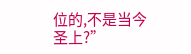位的,不是当今圣上?”